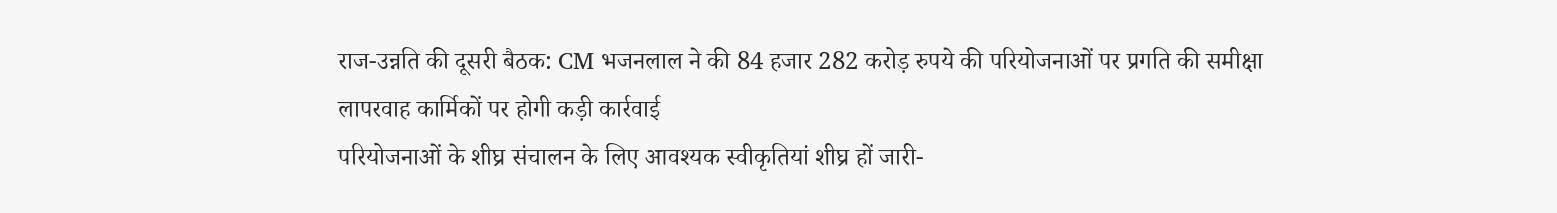राज-उन्नति की दूसरी बैठक: CM भजनलाल ने की 84 हजार 282 करोड़ रुपये की परियोजनाओं पर प्रगति की समीक्षा
लापरवाह कार्मिकों पर होगी कड़ी कार्रवाई
परियोजनाओं के शीघ्र संचालन के लिए आवश्यक स्वीकृतियां शीघ्र हों जारी-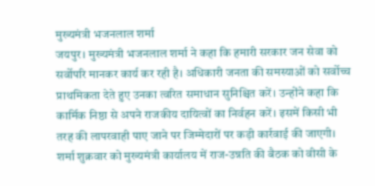मुख्यमंत्री भजनलाल शर्मा
जयपुर। मुख्यमंत्री भजनलाल शर्मा ने कहा कि हमारी सरकार जन सेवा को सर्वोपरि मानकर कार्य कर रही है। अधिकारी जनता की समस्याओं को सर्वोच्च प्राथमिकता देते हुए उनका त्वरित समाधान सुनिश्चित करें। उन्होंने कहा कि कार्मिक निष्ठा से अपने राजकीय दायित्वों का निर्वहन करें। इसमें किसी भी तरह की लापरवाही पाए जाने पर जिम्मेदारों पर कड़ी कार्रवाई की जाएगी।
शर्मा शुक्रवार को मुख्यमंत्री कार्यालय में राज-उन्नति की बैठक को वीसी के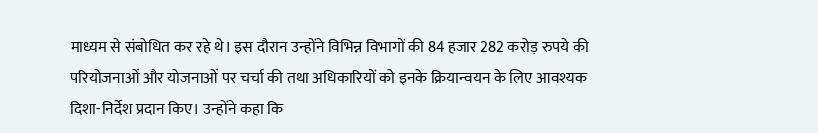माध्यम से संबोधित कर रहे थे। इस दौरान उन्होंने विभिन्न विभागों की 84 हजार 282 करोड़ रुपये की परियोजनाओं और योजनाओं पर चर्चा की तथा अधिकारियों को इनके क्रियान्वयन के लिए आवश्यक दिशा-निर्देश प्रदान किए। उन्होंने कहा कि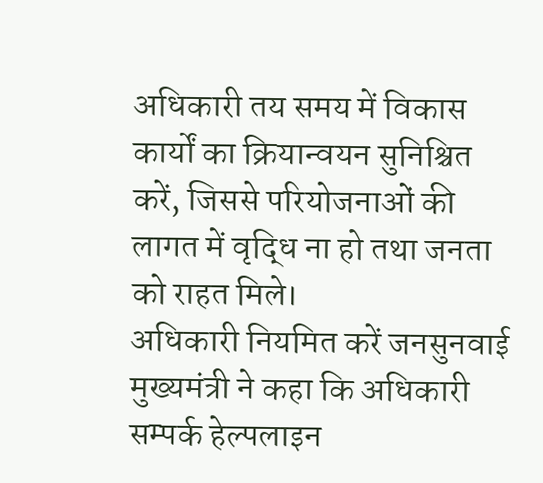अधिकारी तय समय में विकास कार्यों का क्रियान्वयन सुनिश्चित करें, जिससे परियोजनाओं की लागत में वृद्धि ना हो तथा जनता को राहत मिले।
अधिकारी नियमित करें जनसुनवाई
मुख्यमंत्री ने कहा कि अधिकारी सम्पर्क हेल्पलाइन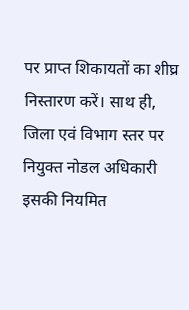पर प्राप्त शिकायतों का शीघ्र निस्तारण करें। साथ ही, जिला एवं विभाग स्तर पर नियुक्त नोडल अधिकारी इसकी नियमित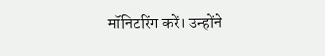मॉनिटरिंग करें। उन्होंने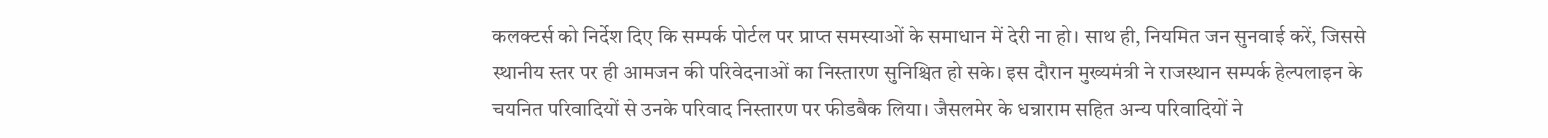कलक्टर्स को निर्देश दिए कि सम्पर्क पोर्टल पर प्राप्त समस्याओं के समाधान में देरी ना हो। साथ ही, नियमित जन सुनवाई करें, जिससे स्थानीय स्तर पर ही आमजन की परिवेदनाओं का निस्तारण सुनिश्चित हो सके। इस दौरान मुख्यमंत्री ने राजस्थान सम्पर्क हेल्पलाइन के चयनित परिवादियों से उनके परिवाद निस्तारण पर फीडबैक लिया। जैसलमेर के धन्नाराम सहित अन्य परिवादियों ने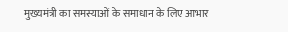मुख्यमंत्री का समस्याओं के समाधान के लिए आभार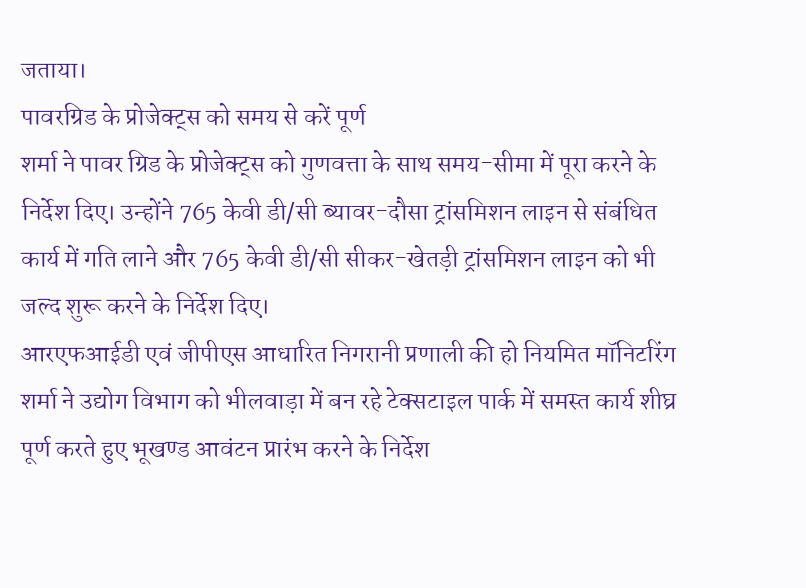जताया।
पावरग्रिड के प्रोजेक्ट्स को समय से करें पूर्ण
शर्मा ने पावर ग्रिड के प्रोजेक्ट्स को गुणवत्ता के साथ समय-सीमा में पूरा करने के निर्देश दिए। उन्होंने 765 केवी डी/सी ब्यावर-दौसा ट्रांसमिशन लाइन से संबंधित कार्य में गति लाने और 765 केवी डी/सी सीकर-खेतड़ी ट्रांसमिशन लाइन को भी जल्द शुरू करने के निर्देश दिए।
आरएफआईडी एवं जीपीएस आधारित निगरानी प्रणाली की हो नियमित मॉनिटरिंग
शर्मा ने उद्योग विभाग को भीलवाड़ा में बन रहे टेक्सटाइल पार्क में समस्त कार्य शीघ्र पूर्ण करते हुए भूखण्ड आवंटन प्रारंभ करने के निर्देश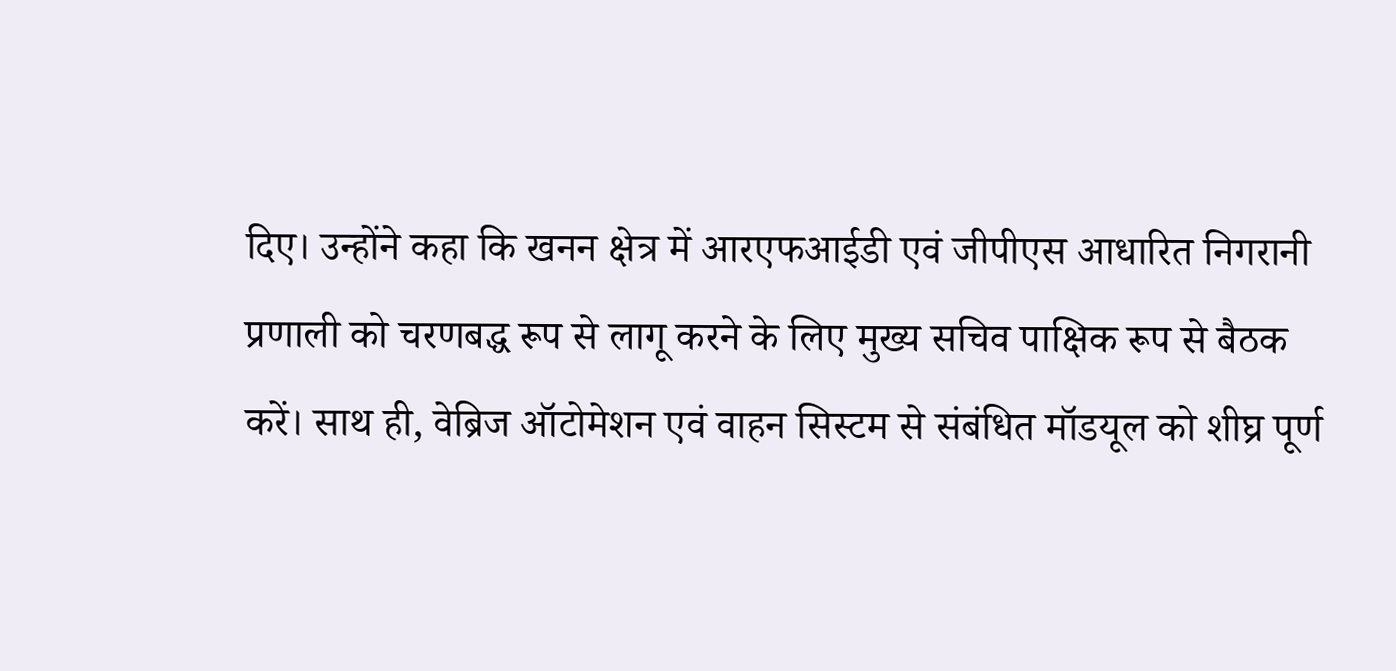दिए। उन्होंने कहा कि खनन क्षेत्र में आरएफआईडी एवं जीपीएस आधारित निगरानी प्रणाली को चरणबद्ध रूप से लागू करने के लिए मुख्य सचिव पाक्षिक रूप से बैठक करें। साथ ही, वेब्रिज ऑटोमेशन एवं वाहन सिस्टम से संबंधित मॉडयूल को शीघ्र पूर्ण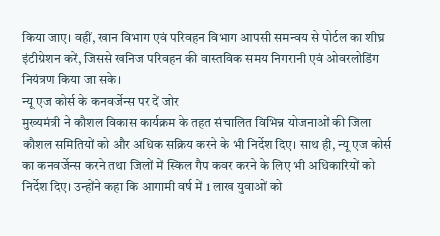किया जाए। वहीं, खान विभाग एवं परिवहन विभाग आपसी समन्वय से पोर्टल का शीघ्र इंटीग्रेशन करें, जिससे खनिज परिवहन की वास्तविक समय निगरानी एवं ओवरलोडिंग नियंत्रण किया जा सके।
न्यू एज कोर्स के कनवर्जेन्स पर दें जोर
मुख्यमंत्री ने कौशल विकास कार्यक्रम के तहत संचालित विभिन्न योजनाओं की जिला कौशल समितियों को और अधिक सक्रिय करने के भी निर्देश दिए। साथ ही, न्यू एज कोर्स का कनवर्जेन्स करने तथा जिलों में स्किल गैप कवर करने के लिए भी अधिकारियों को निर्देश दिए। उन्होंने कहा कि आगामी वर्ष में 1 लाख युवाओं को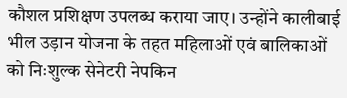कौशल प्रशिक्षण उपलब्ध कराया जाए। उन्होंने कालीबाई भील उड़ान योजना के तहत महिलाओं एवं बालिकाओं को निःशुल्क सेनेटरी नेपकिन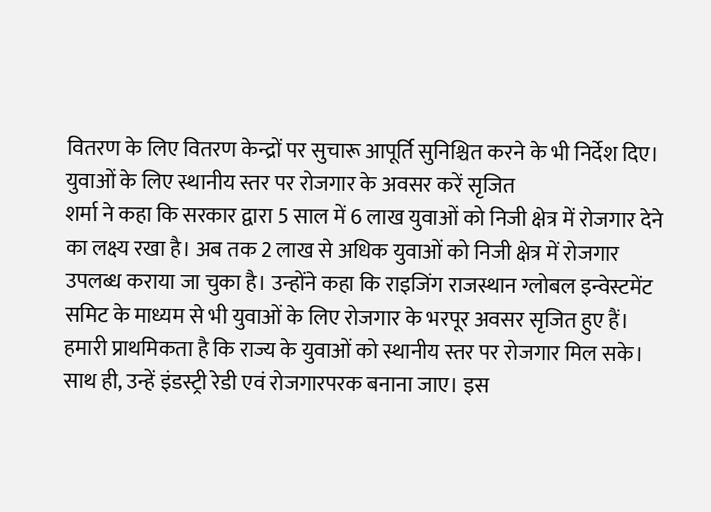वितरण के लिए वितरण केन्द्रों पर सुचारू आपूर्ति सुनिश्चित करने के भी निर्देश दिए।
युवाओं के लिए स्थानीय स्तर पर रोजगार के अवसर करें सृजित
शर्मा ने कहा कि सरकार द्वारा 5 साल में 6 लाख युवाओं को निजी क्षेत्र में रोजगार देने का लक्ष्य रखा है। अब तक 2 लाख से अधिक युवाओं को निजी क्षेत्र में रोजगार उपलब्ध कराया जा चुका है। उन्होंने कहा कि राइजिंग राजस्थान ग्लोबल इन्वेस्टमेंट समिट के माध्यम से भी युवाओं के लिए रोजगार के भरपूर अवसर सृजित हुए हैं। हमारी प्राथमिकता है कि राज्य के युवाओं को स्थानीय स्तर पर रोजगार मिल सके। साथ ही, उन्हें इंडस्ट्री रेडी एवं रोजगारपरक बनाना जाए। इस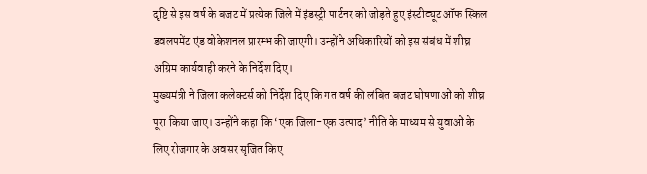दृष्टि से इस वर्ष के बजट में प्रत्येक जिले में इंडस्ट्री पार्टनर को जोड़ते हुए इंस्टीट्यूट ऑफ स्किल डवलपमेंट एंड वोकेशनल प्रारम्भ की जाएगी। उन्होंने अधिकारियों को इस संबंध में शीघ्र अग्रिम कार्यवाही करने के निर्देश दिए।
मुख्यमंत्री ने जिला कलेक्टर्स को निर्देश दिए कि गत वर्ष की लंबित बजट घोषणाओं को शीघ्र पूरा किया जाए। उन्होंने कहा कि ‘एक जिला-एक उत्पाद’ नीति के माध्यम से युवाओं के लिए रोजगार के अवसर सृजित किए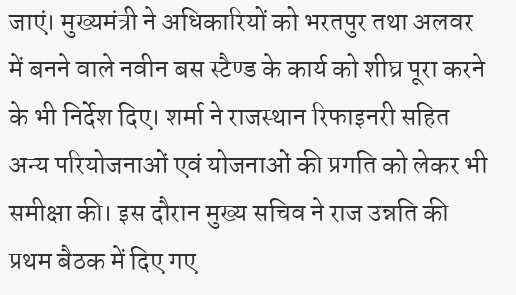जाएं। मुख्यमंत्री ने अधिकारियों को भरतपुर तथा अलवर में बनने वाले नवीन बस स्टैण्ड के कार्य को शीघ्र पूरा करने के भी निर्देश दिए। शर्मा ने राजस्थान रिफाइनरी सहित अन्य परियोजनाओं एवं योजनाओं की प्रगति को लेकर भी समीक्षा की। इस दौरान मुख्य सचिव ने राज उन्नति की प्रथम बैठक में दिए गए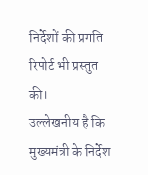निर्देशों की प्रगति रिपोर्ट भी प्रस्तुत की।
उल्लेखनीय है कि मुख्यमंत्री के निर्देश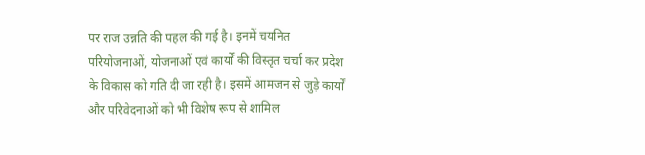पर राज उन्नति की पहल की गई है। इनमें चयनित परियोजनाओं, योजनाओं एवं कार्यों की विस्तृत चर्चा कर प्रदेश के विकास को गति दी जा रही है। इसमें आमजन से जुड़े कार्यों और परिवेदनाओं को भी विशेष रूप से शामिल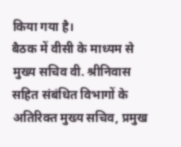किया गया है।
बैठक में वीसी के माध्यम से मुख्य सचिव वी. श्रीनिवास सहित संबंधित विभागों के अतिरिक्त मुख्य सचिव, प्रमुख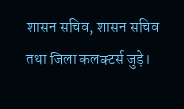शासन सचिव, शासन सचिव तथा जिला कलक्टर्स जुड़े।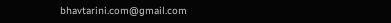bhavtarini.com@gmail.com